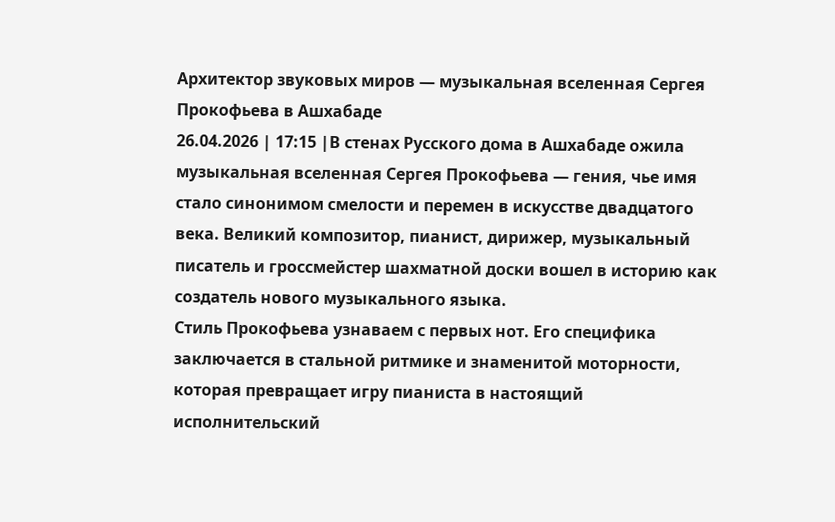Архитектор звуковых миров — музыкальная вселенная Сергея Прокофьева в Ашхабаде
26.04.2026 | 17:15 |В стенах Русского дома в Ашхабаде ожила музыкальная вселенная Сергея Прокофьева — гения, чье имя стало синонимом смелости и перемен в искусстве двадцатого века. Великий композитор, пианист, дирижер, музыкальный писатель и гроссмейстер шахматной доски вошел в историю как создатель нового музыкального языка.
Стиль Прокофьева узнаваем с первых нот. Его специфика заключается в стальной ритмике и знаменитой моторности, которая превращает игру пианиста в настоящий исполнительский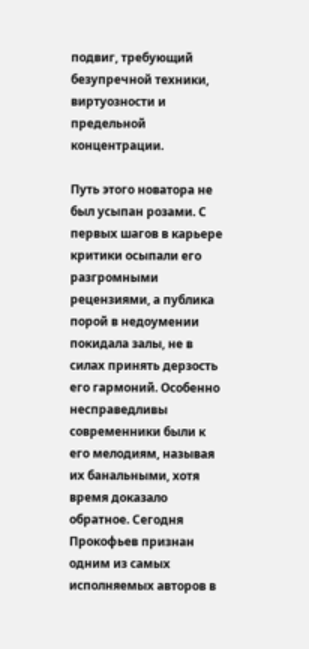подвиг, требующий безупречной техники, виртуозности и предельной концентрации.

Путь этого новатора не был усыпан розами. С первых шагов в карьере критики осыпали его разгромными рецензиями, а публика порой в недоумении покидала залы, не в силах принять дерзость его гармоний. Особенно несправедливы современники были к его мелодиям, называя их банальными, хотя время доказало обратное. Сегодня Прокофьев признан одним из самых исполняемых авторов в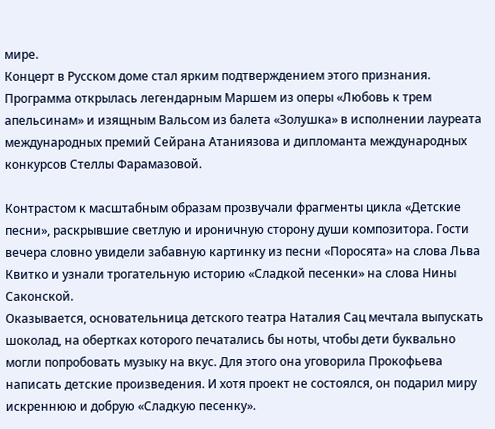мире.
Концерт в Русском доме стал ярким подтверждением этого признания. Программа открылась легендарным Маршем из оперы «Любовь к трем апельсинам» и изящным Вальсом из балета «Золушка» в исполнении лауреата международных премий Сейрана Атаниязова и дипломанта международных конкурсов Стеллы Фарамазовой.

Контрастом к масштабным образам прозвучали фрагменты цикла «Детские песни», раскрывшие светлую и ироничную сторону души композитора. Гости вечера словно увидели забавную картинку из песни «Поросята» на слова Льва Квитко и узнали трогательную историю «Сладкой песенки» на слова Нины Саконской.
Оказывается, основательница детского театра Наталия Сац мечтала выпускать шоколад, на обертках которого печатались бы ноты, чтобы дети буквально могли попробовать музыку на вкус. Для этого она уговорила Прокофьева написать детские произведения. И хотя проект не состоялся, он подарил миру искреннюю и добрую «Сладкую песенку».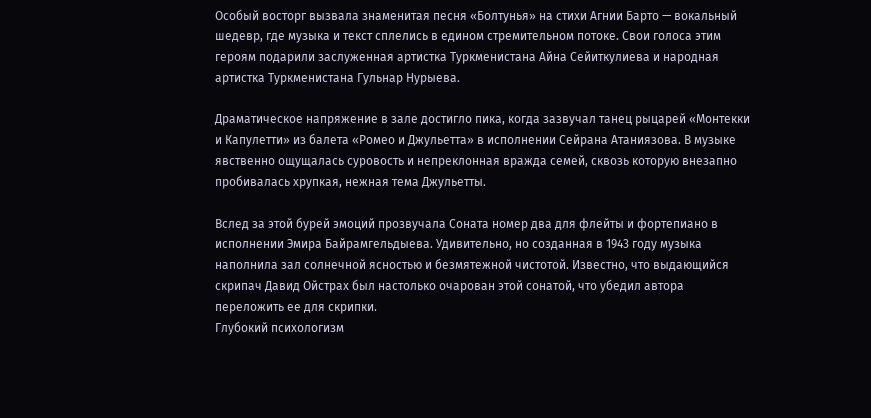Особый восторг вызвала знаменитая песня «Болтунья» на стихи Агнии Барто — вокальный шедевр, где музыка и текст сплелись в едином стремительном потоке. Свои голоса этим героям подарили заслуженная артистка Туркменистана Айна Сейиткулиева и народная артистка Туркменистана Гульнар Нурыева.

Драматическое напряжение в зале достигло пика, когда зазвучал танец рыцарей «Монтекки и Капулетти» из балета «Ромео и Джульетта» в исполнении Сейрана Атаниязова. В музыке явственно ощущалась суровость и непреклонная вражда семей, сквозь которую внезапно пробивалась хрупкая, нежная тема Джульетты.

Вслед за этой бурей эмоций прозвучала Соната номер два для флейты и фортепиано в исполнении Эмира Байрамгельдыева. Удивительно, но созданная в 1943 году музыка наполнила зал солнечной ясностью и безмятежной чистотой. Известно, что выдающийся скрипач Давид Ойстрах был настолько очарован этой сонатой, что убедил автора переложить ее для скрипки.
Глубокий психологизм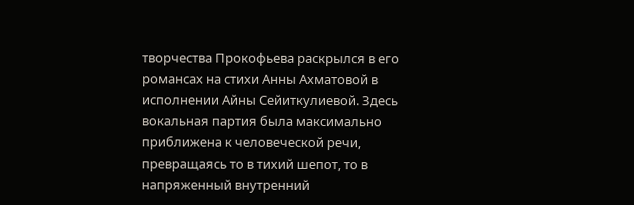творчества Прокофьева раскрылся в его романсах на стихи Анны Ахматовой в исполнении Айны Сейиткулиевой. Здесь вокальная партия была максимально приближена к человеческой речи, превращаясь то в тихий шепот, то в напряженный внутренний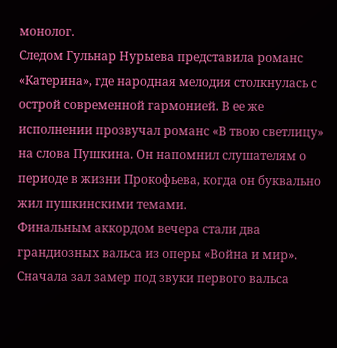монолог.
Следом Гульнар Нурыева представила романс «Катерина», где народная мелодия столкнулась с острой современной гармонией. В ее же исполнении прозвучал романс «В твою светлицу» на слова Пушкина. Он напомнил слушателям о периоде в жизни Прокофьева, когда он буквально жил пушкинскими темами.
Финальным аккордом вечера стали два грандиозных вальса из оперы «Война и мир». Сначала зал замер под звуки первого вальса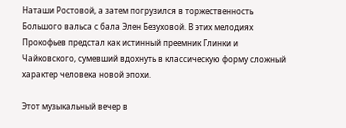Наташи Ростовой, а затем погрузился в торжественность Большого вальса с бала Элен Безуховой. В этих мелодиях Прокофьев предстал как истинный преемник Глинки и Чайковского, сумевший вдохнуть в классическую форму сложный характер человека новой эпохи.

Этот музыкальный вечер в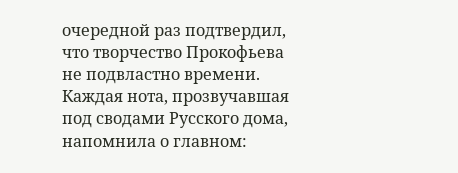очередной раз подтвердил, что творчество Прокофьева не подвластно времени. Каждая нота, прозвучавшая под сводами Русского дома, напомнила о главном: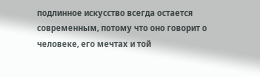подлинное искусство всегда остается современным, потому что оно говорит о человеке, его мечтах и той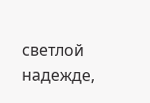светлой надежде,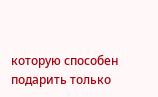которую способен подарить только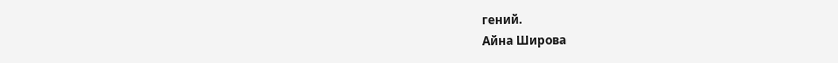гений.
Айна Широва